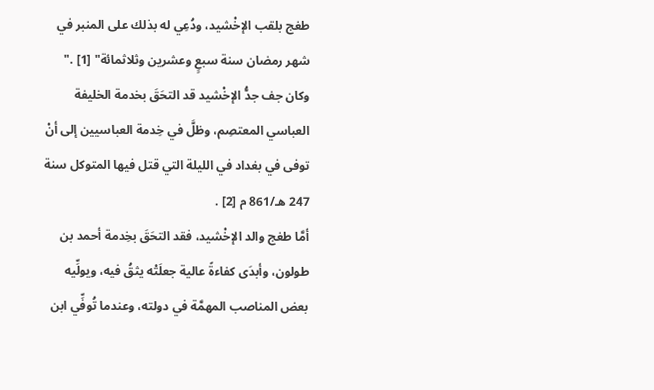طغج بلقب الإخْشيد، ودُعِي له بذلك على المنبر في شهر رمضان سنة سبعٍ وعشرين وثلاثمائة" [1] ."
وكان جف جدُّ الإخْشيد قد التحَقَ بخدمة الخليفة العباسي المعتصِم، وظلَّ في خِدمة العباسيين إلى أنْ توفى في بغداد في الليلة التي قتل فيها المتوكل سنة 247 هـ/861 م [2] .
أمَّا طغج والد الإخْشيد، فقد التحَقَ بخِدمة أحمد بن طولون، وأبدَى كفاءةً عالية جعلَتْه يثقُ فيه، ويولِّيه بعض المناصب المهمَّة في دولته، وعندما تُوفِّي ابن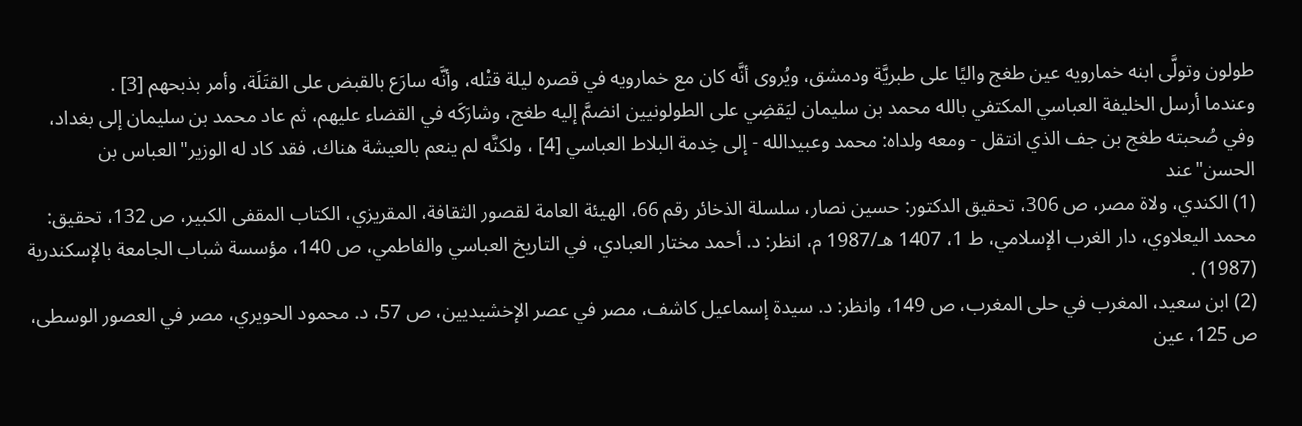طولون وتولَّى ابنه خمارويه عين طغج واليًا على طبريَّة ودمشق، ويُروى أنَّه كان مع خمارويه في قصره ليلة قتْله، وأنَّه سارَع بالقبض على القتَلَة، وأمر بذبحهم [3] .
وعندما أرسل الخليفة العباسي المكتفي بالله محمد بن سليمان ليَقضِي على الطولونيين انضمَّ إليه طغج، وشارَكَه في القضاء عليهم، ثم عاد محمد بن سليمان إلى بغداد، وفي صُحبته طغج بن جف الذي انتقل - ومعه ولداه: محمد وعبيدالله - إلى خِدمة البلاط العباسي [4] ، ولكنَّه لم ينعم بالعيشة هناك، فقد كاد له الوزير"العباس بن الحسن"عند
(1) الكندي، ولاة مصر، ص 306، تحقيق الدكتور: حسين نصار، سلسلة الذخائر رقم 66، الهيئة العامة لقصور الثقافة، المقريزي، الكتاب المقفى الكبير، ص 132، تحقيق: محمد اليعلاوي، دار الغرب الإسلامي، ط 1، 1407 هـ/1987 م، انظر: د. أحمد مختار العبادي، في التاريخ العباسي والفاطمي، ص 140، مؤسسة شباب الجامعة بالإسكندرية (1987) .
(2) ابن سعيد، المغرب في حلى المغرب، ص 149، وانظر: د. سيدة إسماعيل كاشف، مصر في عصر الإخشيديين، ص 57، د. محمود الحويري، مصر في العصور الوسطى، ص 125، عين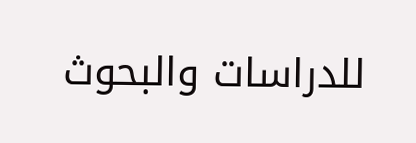للدراسات والبحوث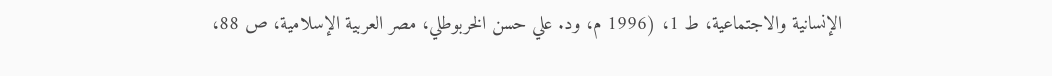الإنسانية والاجتماعية، ط 1، (1996 م، ود. علي حسن الخربوطلي، مصر العربية الإسلامية، ص 88،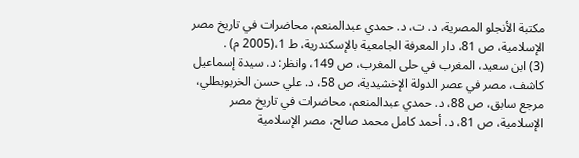مكتبة الأنجلو المصرية، د. ت، د. حمدي عبدالمنعم، محاضرات في تاريخ مصر الإسلامية، ص 81، دار المعرفة الجامعية بالإسكندرية، ط 1،(2005 م) .
(3) ابن سعيد، المغرب في حلى المغرب، ص 149، وانظر: د. سيدة إسماعيل كاشف، مصر في عصر الدولة الإخشيدية، ص 58، د. علي حسن الخربوبطلي، مرجع سابق، ص 88، د. حمدي عبدالمنعم، محاضرات في تاريخ مصر الإسلامية، ص 81، د. أحمد كامل محمد صالح، مصر الإسلامية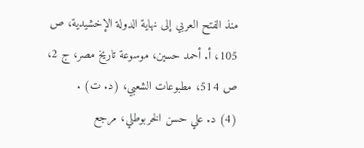منذ الفتح العربي إلى نهاية الدولة الإخشيدية، ص 105، أ. أحمد حسين، موسوعة تاريخ مصر، ج 2، ص 514، مطبوعات الشعبي، (د. ت) .
(4) د. علي حسن الخربوطلي، مرجع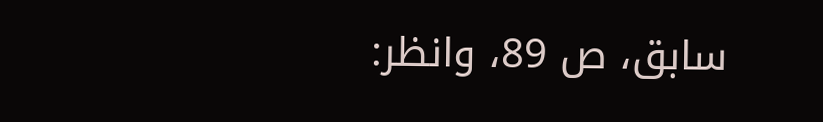سابق، ص 89، وانظر: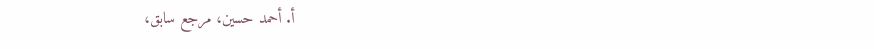أ. أحمد حسين، مرجع سابق،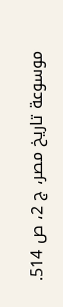موسوعة تاريخ مصر، ج 2، ص 514.